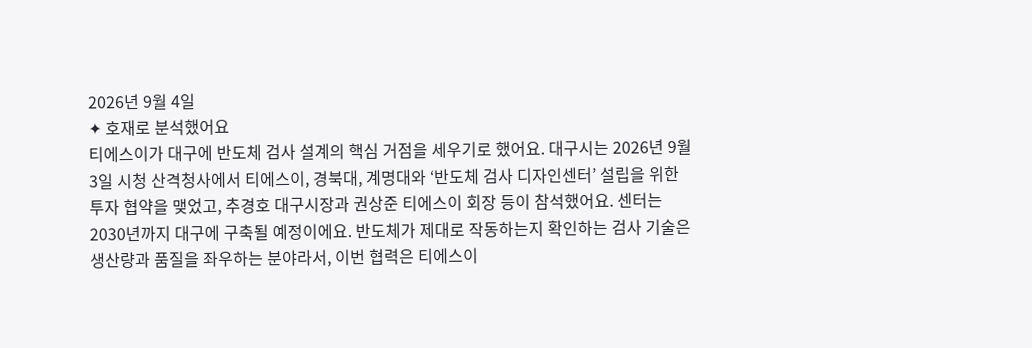2026년 9월 4일
✦ 호재로 분석했어요
티에스이가 대구에 반도체 검사 설계의 핵심 거점을 세우기로 했어요. 대구시는 2026년 9월 3일 시청 산격청사에서 티에스이, 경북대, 계명대와 ‘반도체 검사 디자인센터’ 설립을 위한 투자 협약을 맺었고, 추경호 대구시장과 권상준 티에스이 회장 등이 참석했어요. 센터는 2030년까지 대구에 구축될 예정이에요. 반도체가 제대로 작동하는지 확인하는 검사 기술은 생산량과 품질을 좌우하는 분야라서, 이번 협력은 티에스이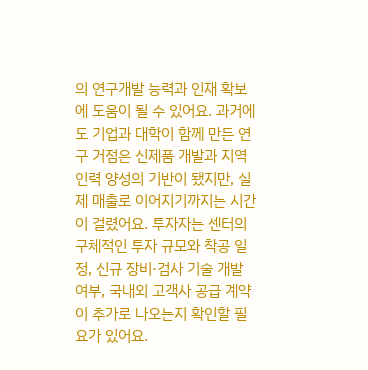의 연구개발 능력과 인재 확보에 도움이 될 수 있어요. 과거에도 기업과 대학이 함께 만든 연구 거점은 신제품 개발과 지역 인력 양성의 기반이 됐지만, 실제 매출로 이어지기까지는 시간이 걸렸어요. 투자자는 센터의 구체적인 투자 규모와 착공 일정, 신규 장비·검사 기술 개발 여부, 국내외 고객사 공급 계약이 추가로 나오는지 확인할 필요가 있어요.